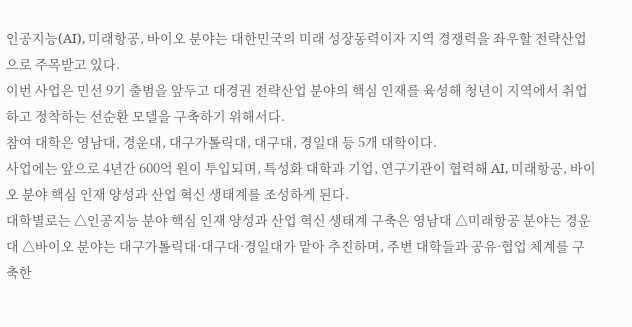인공지능(AI), 미래항공, 바이오 분야는 대한민국의 미래 성장동력이자 지역 경쟁력을 좌우할 전략산업으로 주목받고 있다.
이번 사업은 민선 9기 출범을 앞두고 대경권 전략산업 분야의 핵심 인재를 육성해 청년이 지역에서 취업하고 정착하는 선순환 모델을 구축하기 위해서다.
참여 대학은 영남대, 경운대, 대구가톨릭대, 대구대, 경일대 등 5개 대학이다.
사업에는 앞으로 4년간 600억 원이 투입되며, 특성화 대학과 기업, 연구기관이 협력해 AI, 미래항공, 바이오 분야 핵심 인재 양성과 산업 혁신 생태계를 조성하게 된다.
대학별로는 △인공지능 분야 핵심 인재 양성과 산업 혁신 생태계 구축은 영남대 △미래항공 분야는 경운대 △바이오 분야는 대구가톨릭대·대구대·경일대가 맡아 추진하며, 주변 대학들과 공유·협업 체계를 구축한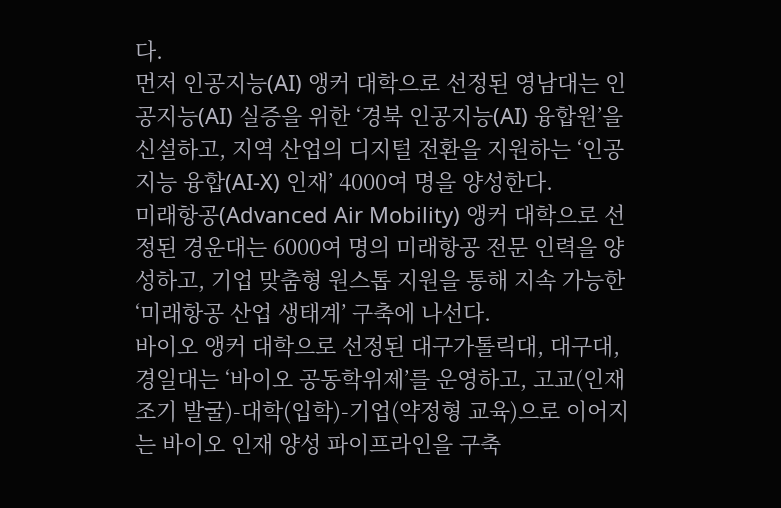다.
먼저 인공지능(AI) 앵커 대학으로 선정된 영남대는 인공지능(AI) 실증을 위한 ‘경북 인공지능(AI) 융합원’을 신설하고, 지역 산업의 디지털 전환을 지원하는 ‘인공지능 융합(AI-X) 인재’ 4000여 명을 양성한다.
미래항공(Advanced Air Mobility) 앵커 대학으로 선정된 경운대는 6000여 명의 미래항공 전문 인력을 양성하고, 기업 맞춤형 원스톱 지원을 통해 지속 가능한 ‘미래항공 산업 생태계’ 구축에 나선다.
바이오 앵커 대학으로 선정된 대구가톨릭대, 대구대, 경일대는 ‘바이오 공동학위제’를 운영하고, 고교(인재 조기 발굴)-대학(입학)-기업(약정형 교육)으로 이어지는 바이오 인재 양성 파이프라인을 구축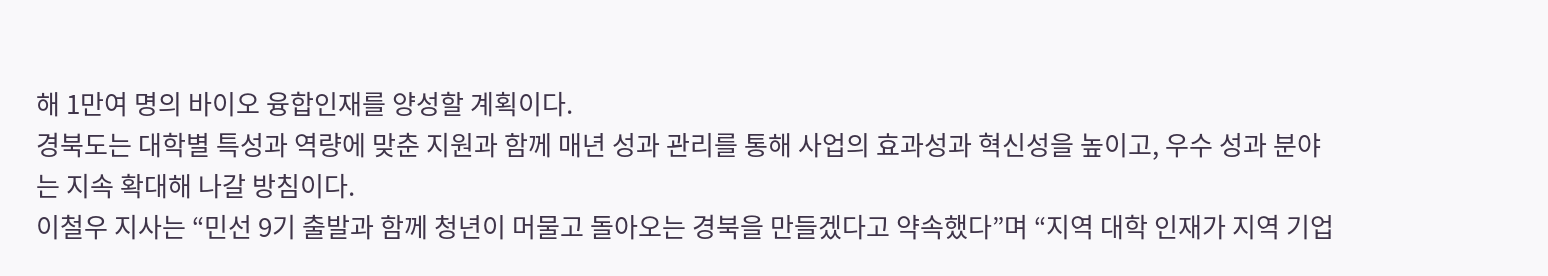해 1만여 명의 바이오 융합인재를 양성할 계획이다.
경북도는 대학별 특성과 역량에 맞춘 지원과 함께 매년 성과 관리를 통해 사업의 효과성과 혁신성을 높이고, 우수 성과 분야는 지속 확대해 나갈 방침이다.
이철우 지사는 “민선 9기 출발과 함께 청년이 머물고 돌아오는 경북을 만들겠다고 약속했다”며 “지역 대학 인재가 지역 기업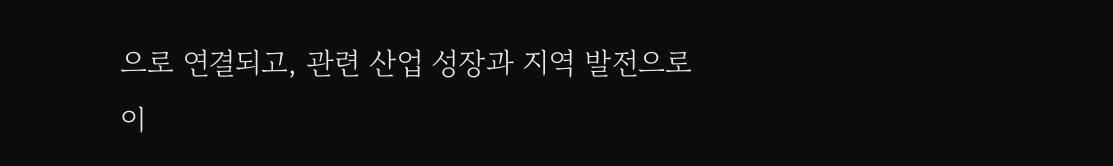으로 연결되고, 관련 산업 성장과 지역 발전으로 이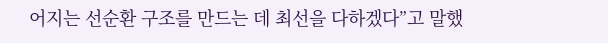어지는 선순환 구조를 만드는 데 최선을 다하겠다”고 말했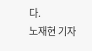다.
노재현 기자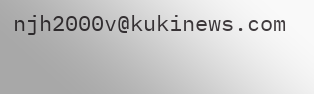njh2000v@kukinews.com